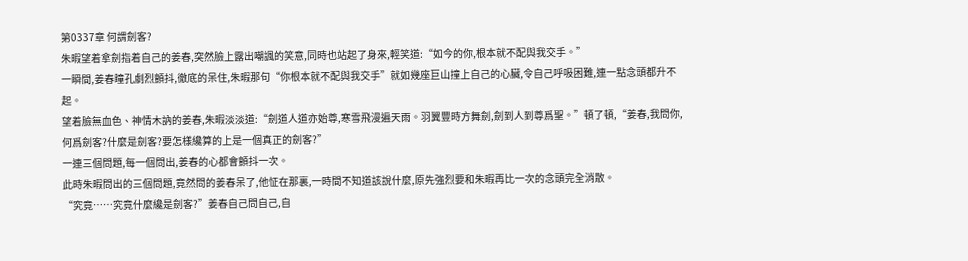第0337章 何謂劍客?
朱暇望着拿劍指着自己的姜春,突然臉上露出嘲諷的笑意,同時也站起了身來,輕笑道:“如今的你,根本就不配與我交手。”
一瞬間,姜春瞳孔劇烈顫抖,徹底的呆住,朱暇那句“你根本就不配與我交手”就如幾座巨山撞上自己的心臟,令自己呼吸困難,連一點念頭都升不起。
望着臉無血色、神情木訥的姜春,朱暇淡淡道:“劍道人道亦始尊,寒雪飛漫遍天雨。羽翼豐時方舞劍,劍到人到尊爲聖。”頓了頓,“姜春,我問你,何爲劍客?什麼是劍客?要怎樣纔算的上是一個真正的劍客?”
一連三個問題,每一個問出,姜春的心都會顫抖一次。
此時朱暇問出的三個問題,竟然問的姜春呆了,他怔在那裏,一時間不知道該說什麼,原先強烈要和朱暇再比一次的念頭完全消散。
“究竟……究竟什麼纔是劍客?”姜春自己問自己,自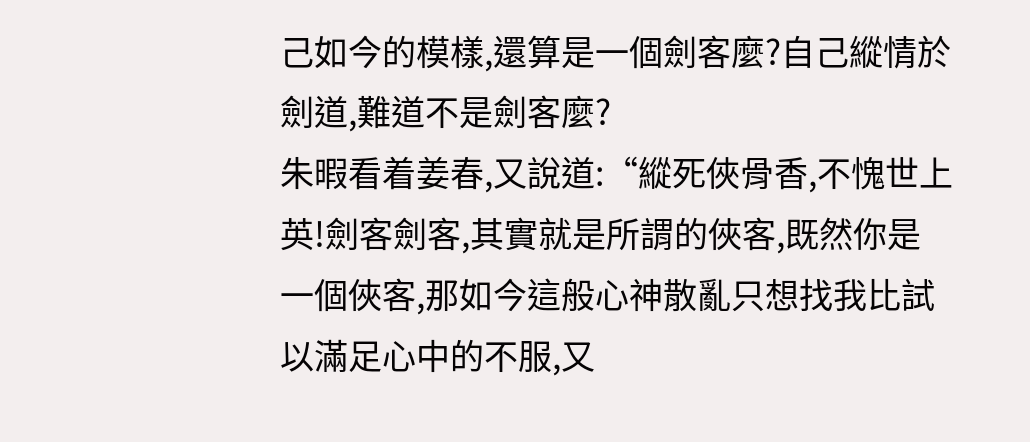己如今的模樣,還算是一個劍客麼?自己縱情於劍道,難道不是劍客麼?
朱暇看着姜春,又說道:“縱死俠骨香,不愧世上英!劍客劍客,其實就是所謂的俠客,既然你是一個俠客,那如今這般心神散亂只想找我比試以滿足心中的不服,又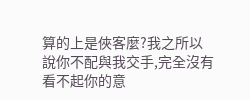算的上是俠客麼?我之所以說你不配與我交手,完全沒有看不起你的意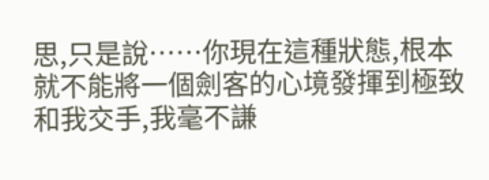思,只是說……你現在這種狀態,根本就不能將一個劍客的心境發揮到極致和我交手,我毫不謙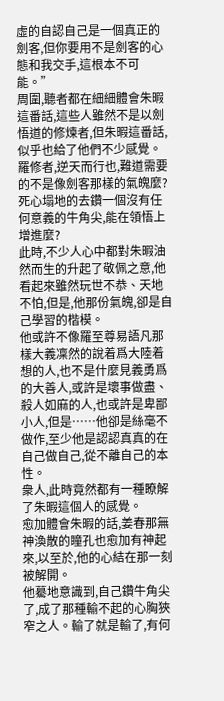虛的自認自己是一個真正的劍客,但你要用不是劍客的心態和我交手,這根本不可能。”
周圍,聽者都在細細體會朱暇這番話,這些人雖然不是以劍悟道的修煉者,但朱暇這番話,似乎也給了他們不少感覺。羅修者,逆天而行也,難道需要的不是像劍客那樣的氣魄麼?死心塌地的去鑽一個沒有任何意義的牛角尖,能在領悟上增進麼?
此時,不少人心中都對朱暇油然而生的升起了敬佩之意,他看起來雖然玩世不恭、天地不怕,但是,他那份氣魄,卻是自己學習的楷模。
他或許不像羅至尊易語凡那樣大義凜然的說着爲大陸着想的人,也不是什麼見義勇爲的大善人,或許是壞事做盡、殺人如麻的人,也或許是卑鄙小人,但是……他卻是絲毫不做作,至少他是認認真真的在自己做自己,從不離自己的本性。
衆人,此時竟然都有一種瞭解了朱暇這個人的感覺。
愈加體會朱暇的話,姜春那無神渙散的瞳孔也愈加有神起來,以至於,他的心結在那一刻被解開。
他驀地意識到,自己鑽牛角尖了,成了那種輸不起的心胸狹窄之人。輸了就是輸了,有何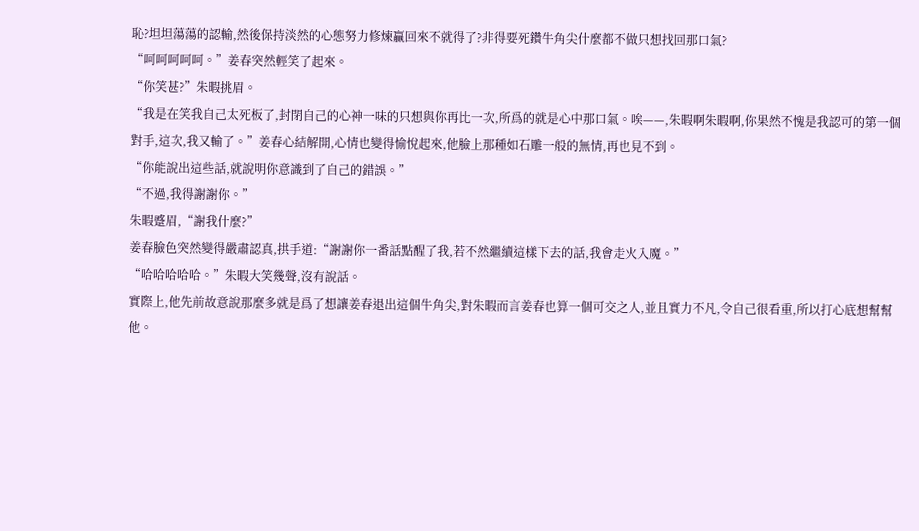恥?坦坦蕩蕩的認輸,然後保持淡然的心態努力修煉贏回來不就得了?非得要死鑽牛角尖什麼都不做只想找回那口氣?
“呵呵呵呵呵。”姜春突然輕笑了起來。
“你笑甚?”朱暇挑眉。
“我是在笑我自己太死板了,封閉自己的心神一味的只想與你再比一次,所爲的就是心中那口氣。唉——,朱暇啊朱暇啊,你果然不愧是我認可的第一個對手,這次,我又輸了。”姜春心結解開,心情也變得愉悅起來,他臉上那種如石雕一般的無情,再也見不到。
“你能說出這些話,就說明你意識到了自己的錯誤。”
“不過,我得謝謝你。”
朱暇蹙眉,“謝我什麼?”
姜春臉色突然變得嚴肅認真,拱手道:“謝謝你一番話點醒了我,若不然繼續這樣下去的話,我會走火入魔。”
“哈哈哈哈哈。”朱暇大笑幾聲,沒有說話。
實際上,他先前故意說那麼多就是爲了想讓姜春退出這個牛角尖,對朱暇而言姜春也算一個可交之人,並且實力不凡,令自己很看重,所以打心底想幫幫他。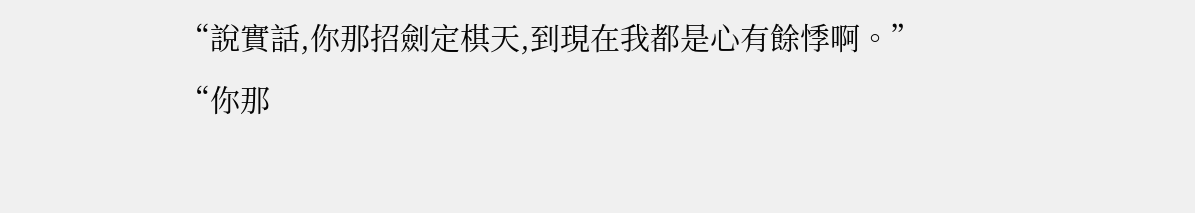“說實話,你那招劍定棋天,到現在我都是心有餘悸啊。”
“你那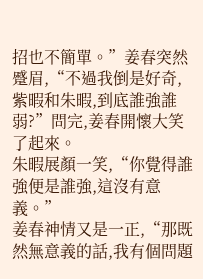招也不簡單。”姜春突然蹙眉,“不過我倒是好奇,紫暇和朱暇,到底誰強誰弱?”問完,姜春開懷大笑了起來。
朱暇展顏一笑,“你覺得誰強便是誰強,這沒有意義。”
姜春神情又是一正,“那既然無意義的話,我有個問題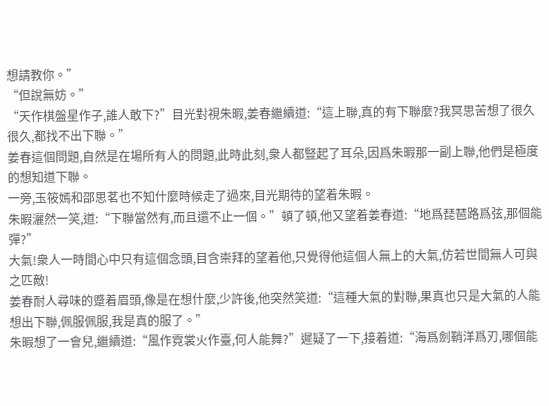想請教你。”
“但說無妨。”
“天作棋盤星作子,誰人敢下?”目光對視朱暇,姜春繼續道:“這上聯,真的有下聯麼?我冥思苦想了很久很久,都找不出下聯。”
姜春這個問題,自然是在場所有人的問題,此時此刻,衆人都豎起了耳朵,因爲朱暇那一副上聯,他們是極度的想知道下聯。
一旁,玉筱嫣和邵思茗也不知什麼時候走了過來,目光期待的望着朱暇。
朱暇灑然一笑,道:“下聯當然有,而且還不止一個。”頓了頓,他又望着姜春道:“地爲琵琶路爲弦,那個能彈?”
大氣!衆人一時間心中只有這個念頭,目含崇拜的望着他,只覺得他這個人無上的大氣,仿若世間無人可與之匹敵!
姜春耐人尋味的蹙着眉頭,像是在想什麼,少許後,他突然笑道:“這種大氣的對聯,果真也只是大氣的人能想出下聯,佩服佩服,我是真的服了。”
朱暇想了一會兒,繼續道:“風作霓裳火作臺,何人能舞?”遲疑了一下,接着道:“海爲劍鞘洋爲刃,哪個能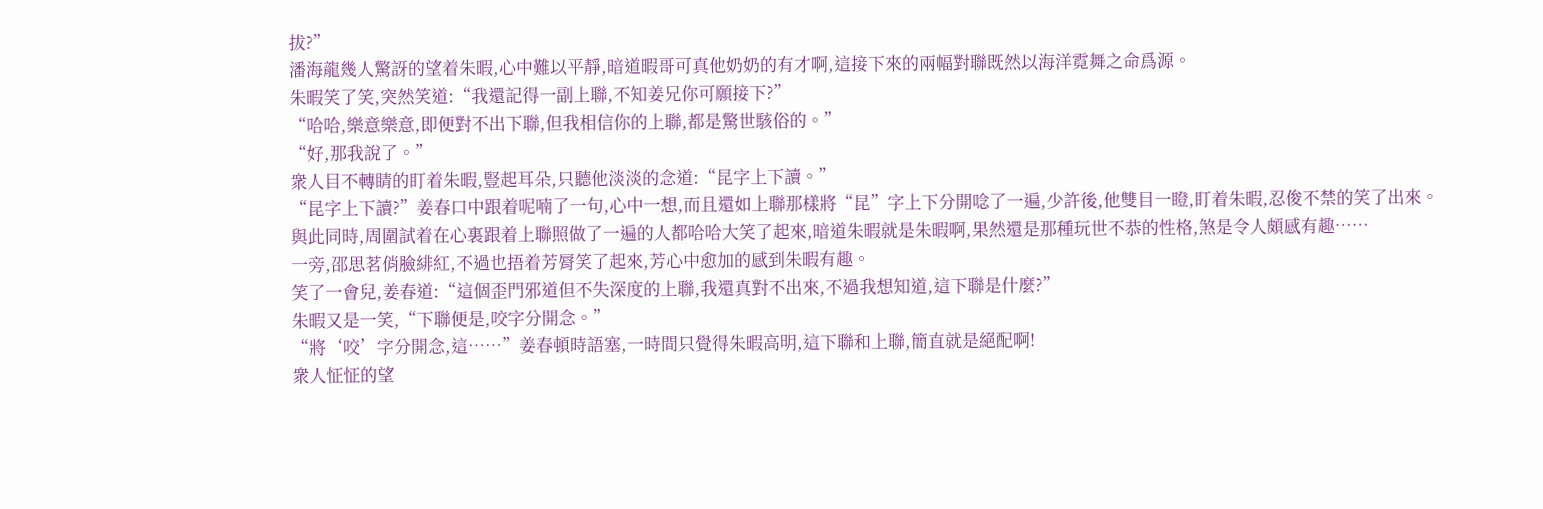拔?”
潘海龍幾人驚訝的望着朱暇,心中難以平靜,暗道暇哥可真他奶奶的有才啊,這接下來的兩幅對聯既然以海洋霓舞之命爲源。
朱暇笑了笑,突然笑道:“我還記得一副上聯,不知姜兄你可願接下?”
“哈哈,樂意樂意,即便對不出下聯,但我相信你的上聯,都是驚世駭俗的。”
“好,那我說了。”
衆人目不轉睛的盯着朱暇,豎起耳朵,只聽他淡淡的念道:“昆字上下讀。”
“昆字上下讀?”姜春口中跟着呢喃了一句,心中一想,而且還如上聯那樣將“昆”字上下分開唸了一遍,少許後,他雙目一瞪,盯着朱暇,忍俊不禁的笑了出來。
與此同時,周圍試着在心裏跟着上聯照做了一遍的人都哈哈大笑了起來,暗道朱暇就是朱暇啊,果然還是那種玩世不恭的性格,煞是令人頗感有趣……
一旁,邵思茗俏臉緋紅,不過也捂着芳脣笑了起來,芳心中愈加的感到朱暇有趣。
笑了一會兒,姜春道:“這個歪門邪道但不失深度的上聯,我還真對不出來,不過我想知道,這下聯是什麼?”
朱暇又是一笑,“下聯便是,咬字分開念。”
“將‘咬’字分開念,這……”姜春頓時語塞,一時間只覺得朱暇高明,這下聯和上聯,簡直就是絕配啊!
衆人怔怔的望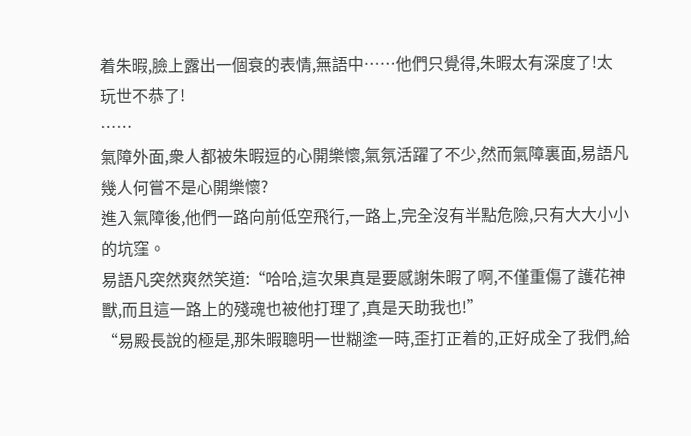着朱暇,臉上露出一個衰的表情,無語中……他們只覺得,朱暇太有深度了!太玩世不恭了!
……
氣障外面,衆人都被朱暇逗的心開樂懷,氣氛活躍了不少,然而氣障裏面,易語凡幾人何嘗不是心開樂懷?
進入氣障後,他們一路向前低空飛行,一路上,完全沒有半點危險,只有大大小小的坑窪。
易語凡突然爽然笑道:“哈哈,這次果真是要感謝朱暇了啊,不僅重傷了護花神獸,而且這一路上的殘魂也被他打理了,真是天助我也!”
“易殿長說的極是,那朱暇聰明一世糊塗一時,歪打正着的,正好成全了我們,給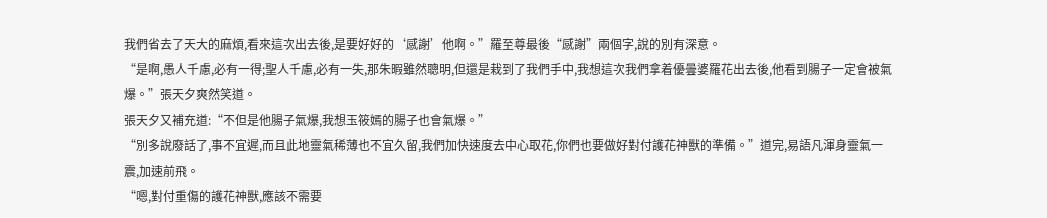我們省去了天大的麻煩,看來這次出去後,是要好好的‘感謝’他啊。”羅至尊最後“感謝”兩個字,說的別有深意。
“是啊,愚人千慮,必有一得;聖人千慮,必有一失,那朱暇雖然聰明,但還是栽到了我們手中,我想這次我們拿着優曇婆羅花出去後,他看到腸子一定會被氣爆。”張天夕爽然笑道。
張天夕又補充道:“不但是他腸子氣爆,我想玉筱嫣的腸子也會氣爆。”
“別多說廢話了,事不宜遲,而且此地靈氣稀薄也不宜久留,我們加快速度去中心取花,你們也要做好對付護花神獸的準備。”道完,易語凡渾身靈氣一震,加速前飛。
“嗯,對付重傷的護花神獸,應該不需要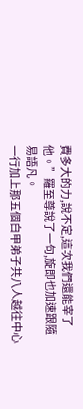費多大的力,說不定,這次我們還能宰了他。”羅至尊說了一句,旋即也加速跟隨易語凡。
一行加上那五個白甲弟子共八人越往中心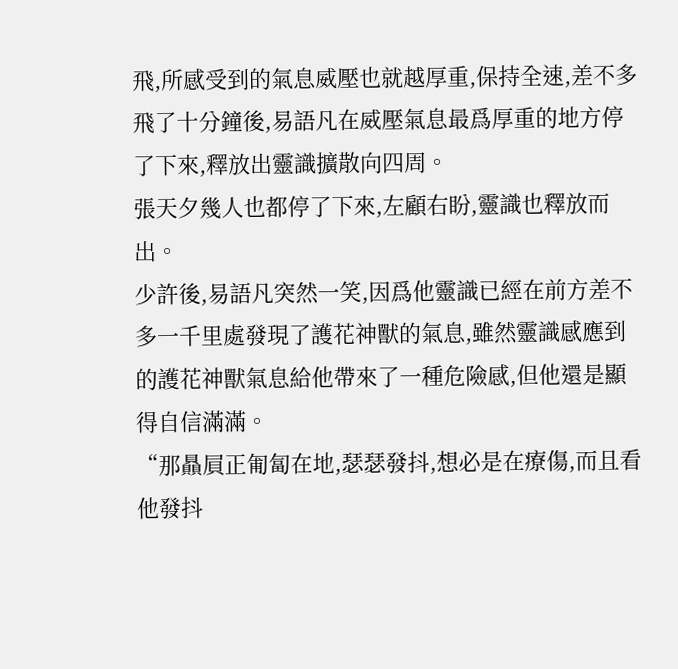飛,所感受到的氣息威壓也就越厚重,保持全速,差不多飛了十分鐘後,易語凡在威壓氣息最爲厚重的地方停了下來,釋放出靈識擴散向四周。
張天夕幾人也都停了下來,左顧右盼,靈識也釋放而出。
少許後,易語凡突然一笑,因爲他靈識已經在前方差不多一千里處發現了護花神獸的氣息,雖然靈識感應到的護花神獸氣息給他帶來了一種危險感,但他還是顯得自信滿滿。
“那贔屓正匍匐在地,瑟瑟發抖,想必是在療傷,而且看他發抖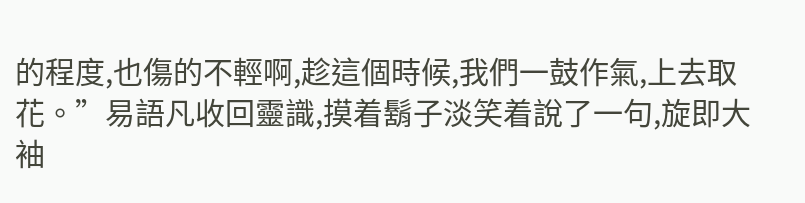的程度,也傷的不輕啊,趁這個時候,我們一鼓作氣,上去取花。”易語凡收回靈識,摸着鬍子淡笑着說了一句,旋即大袖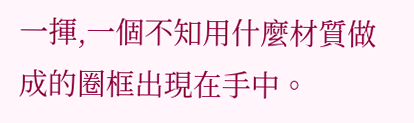一揮,一個不知用什麼材質做成的圈框出現在手中。